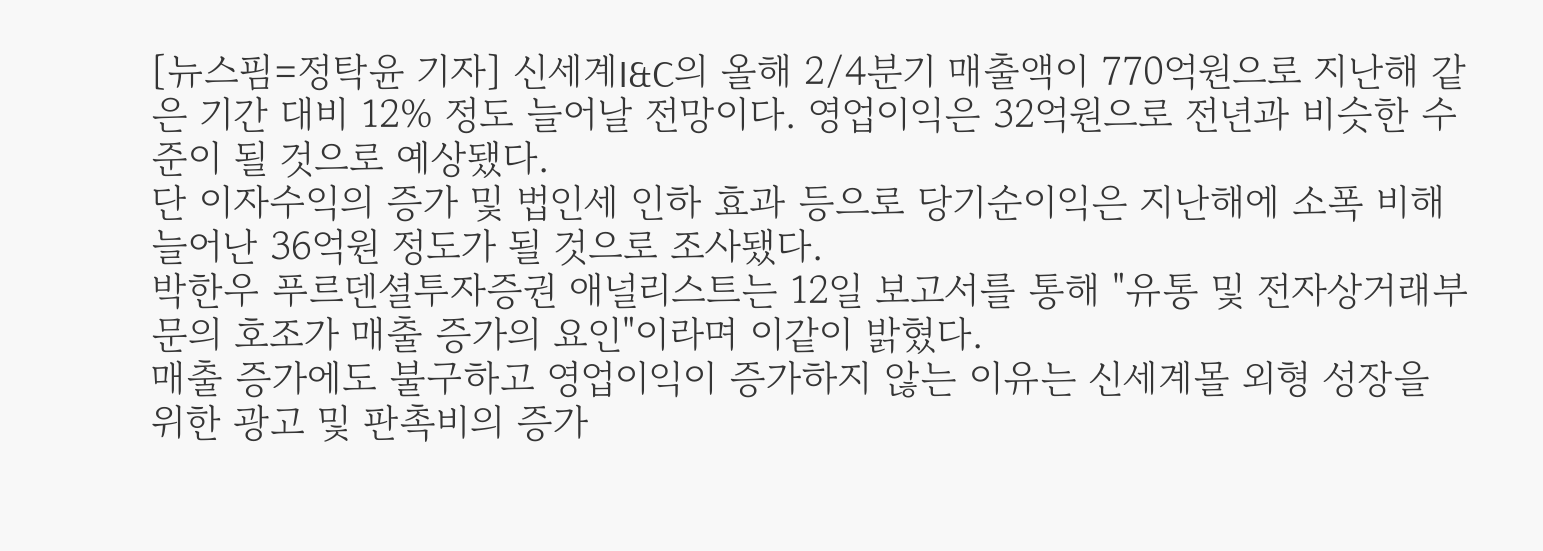[뉴스핌=정탁윤 기자] 신세계I&C의 올해 2/4분기 매출액이 770억원으로 지난해 같은 기간 대비 12% 정도 늘어날 전망이다. 영업이익은 32억원으로 전년과 비슷한 수준이 될 것으로 예상됐다.
단 이자수익의 증가 및 법인세 인하 효과 등으로 당기순이익은 지난해에 소폭 비해 늘어난 36억원 정도가 될 것으로 조사됐다.
박한우 푸르덴셜투자증권 애널리스트는 12일 보고서를 통해 "유통 및 전자상거래부문의 호조가 매출 증가의 요인"이라며 이같이 밝혔다.
매출 증가에도 불구하고 영업이익이 증가하지 않는 이유는 신세계몰 외형 성장을 위한 광고 및 판촉비의 증가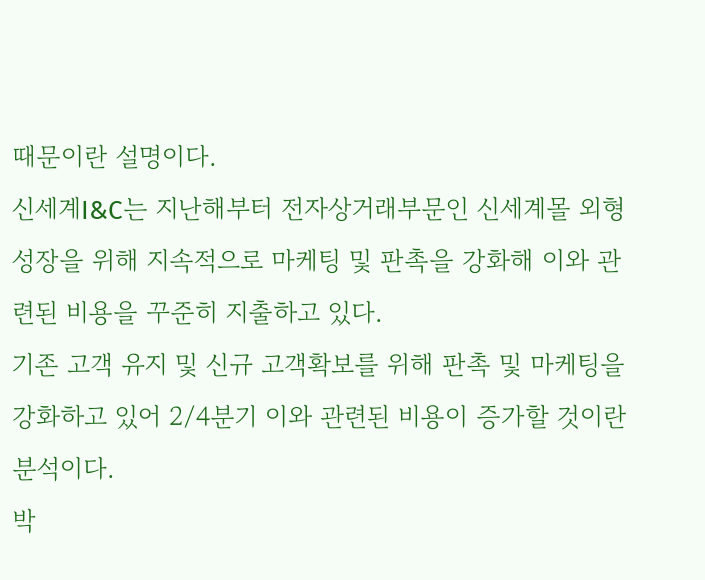때문이란 설명이다.
신세계I&C는 지난해부터 전자상거래부문인 신세계몰 외형 성장을 위해 지속적으로 마케팅 및 판촉을 강화해 이와 관련된 비용을 꾸준히 지출하고 있다.
기존 고객 유지 및 신규 고객확보를 위해 판촉 및 마케팅을 강화하고 있어 2/4분기 이와 관련된 비용이 증가할 것이란 분석이다.
박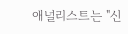애널리스트는 "신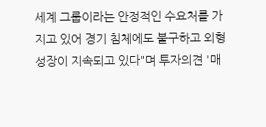세계 그룹이라는 안정적인 수요처를 가지고 있어 경기 침체에도 불구하고 외형 성장이 지속되고 있다"며 투자의견 '매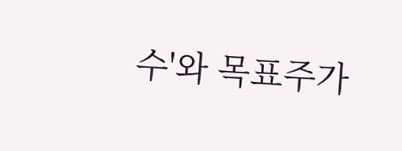수'와 목표주가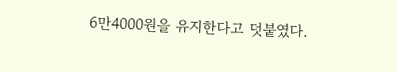6만4000원을 유지한다고 덧붙였다.